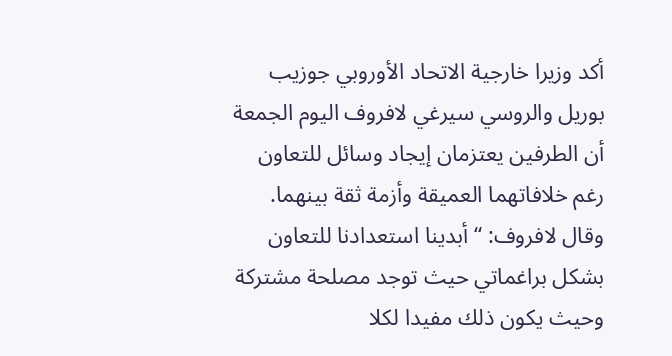أكد وزيرا خارجية الاتحاد الأوروبي جوزيب بوريل والروسي سيرغي لافروف اليوم الجمعة أن الطرفين يعتزمان إيجاد وسائل للتعاون رغم خلافاتهما العميقة وأزمة ثقة بينهما.
وقال لافروف: “أبدينا استعدادنا للتعاون بشكل براغماتي حيث توجد مصلحة مشتركة وحيث يكون ذلك مفيدا لكلا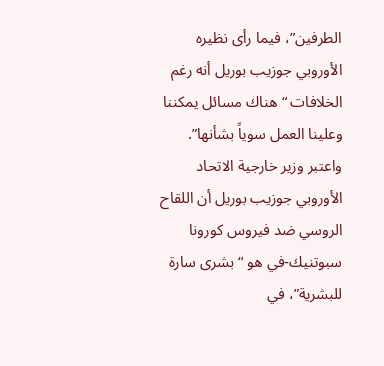الطرفين”، فيما رأى نظيره الأوروبي جوزيب بوريل أنه رغم الخلافات “هناك مسائل يمكننا وعلينا العمل سوياً بشأنها”.
واعتبر وزير خارجية الاتحاد الأوروبي جوزيب بوريل أن اللقاح الروسي ضد فيروس كورونا سبوتنيك-في هو “بشرى سارة للبشرية”، في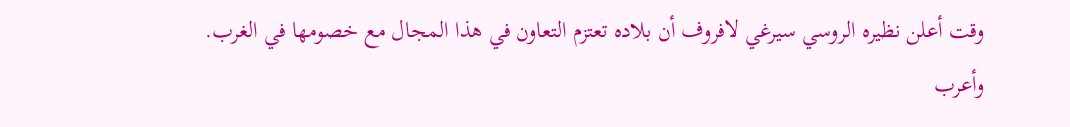وقت أعلن نظيره الروسي سيرغي لافروف أن بلاده تعتزم التعاون في هذا المجال مع خصومها في الغرب.
وأعرب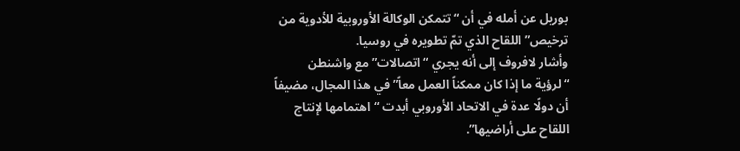بوريل عن أمله في أن “تتمكن الوكالة الأوروبية للأدوية من ترخيص” اللقاح الذي تمّ تطويره في روسيا.
وأشار لافروف إلى أنه يجري “اتصالات” مع واشنطن “لرؤية ما إذا كان ممكناً العمل معاً” في هذا المجال، مضيفاً أن دولًا عدة في الاتحاد الأوروبي أبدت “اهتمامها لإنتاج اللقاح على أراضيها”.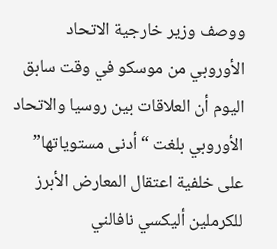ووصف وزير خارجية الاتحاد الأوروبي من موسكو في وقت سابق اليوم أن العلاقات بين روسيا والاتحاد الأوروبي بلغت “أدنى مستوياتها” على خلفية اعتقال المعارض الأبرز للكرملين أليكسي نافالني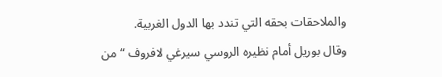والملاحقات بحقه التي تندد بها الدول الغربية.
وقال بوريل أمام نظيره الروسي سيرغي لافروف “من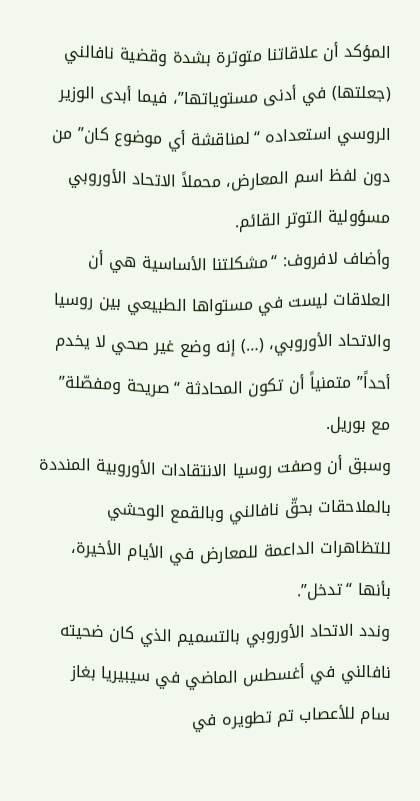المؤكد أن علاقاتنا متوترة بشدة وقضية نافالني (جعلتها) في أدنى مستوياتها”، فيما أبدى الوزير الروسي استعداده “لمناقشة أي موضوع كان” من دون لفظ اسم المعارض، محملاً الاتحاد الأوروبي مسؤولية التوتر القائم.
وأضاف لافروف: “مشكلتنا الأساسية هي أن العلاقات ليست في مستواها الطبيعي بين روسيا والاتحاد الأوروبي، (…) إنه وضع غير صحي لا يخدم أحداً” متمنياً أن تكون المحادثة “صريحة ومفصّلة” مع بوريل.
وسبق أن وصفت روسيا الانتقادات الأوروبية المنددة بالملاحقات بحقّ نافالني وبالقمع الوحشي للتظاهرات الداعمة للمعارض في الأيام الأخيرة، بأنها “تدخل”.
وندد الاتحاد الأوروبي بالتسميم الذي كان ضحيته نافالني في أغسطس الماضي في سيبيريا بغاز سام للأعصاب تم تطويره في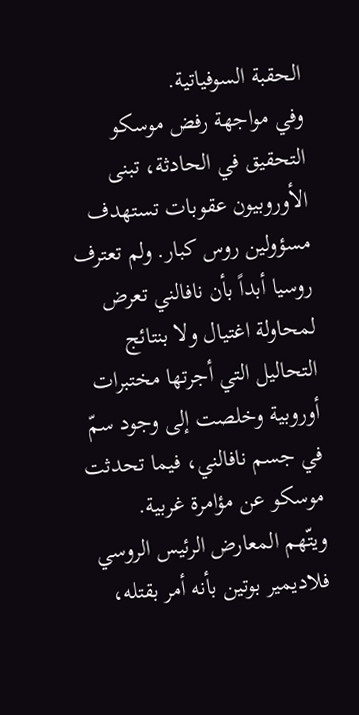الحقبة السوفياتية.
وفي مواجهة رفض موسكو التحقيق في الحادثة، تبنى الأوروبيون عقوبات تستهدف مسؤولين روس كبار. ولم تعترف روسيا أبداً بأن نافالني تعرض لمحاولة اغتيال ولا بنتائج التحاليل التي أجرتها مختبرات أوروبية وخلصت إلى وجود سمّ في جسم نافالني، فيما تحدثت موسكو عن مؤامرة غربية.
ويتّهم المعارض الرئيس الروسي فلاديمير بوتين بأنه أمر بقتله،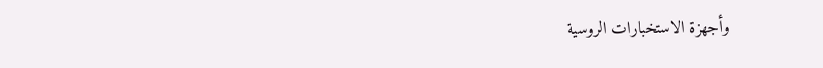وأجهزة الاستخبارات الروسية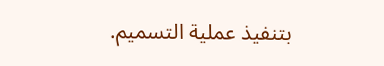بتنفيذ عملية التسميم.